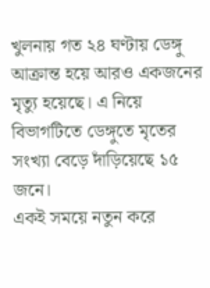খুলনায় গত ২৪ ঘণ্টায় ডেঙ্গু আক্রান্ত হয়ে আরও একজনের মৃত্যু হয়েছে। এ নিয়ে বিভাগটিতে ডেঙ্গুতে মৃতের সংখ্যা বেড়ে দাঁড়িয়েছে ১৫ জনে।
একই সময়ে নতুন করে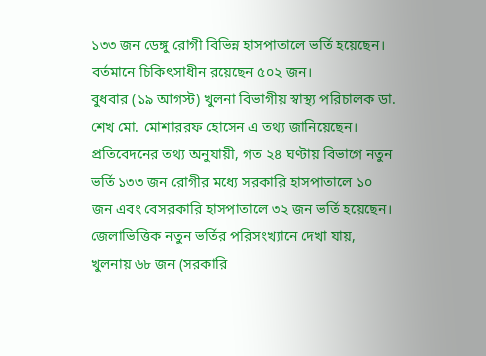১৩৩ জন ডেঙ্গু রোগী বিভিন্ন হাসপাতালে ভর্তি হয়েছেন। বর্তমানে চিকিৎসাধীন রয়েছেন ৫০২ জন।
বুধবার (১৯ আগস্ট) খুলনা বিভাগীয় স্বাস্থ্য পরিচালক ডা. শেখ মো. মোশাররফ হোসেন এ তথ্য জানিয়েছেন।
প্রতিবেদনের তথ্য অনুযায়ী, গত ২৪ ঘণ্টায় বিভাগে নতুন ভর্তি ১৩৩ জন রোগীর মধ্যে সরকারি হাসপাতালে ১০ জন এবং বেসরকারি হাসপাতালে ৩২ জন ভর্তি হয়েছেন।
জেলাভিত্তিক নতুন ভর্তির পরিসংখ্যানে দেখা যায়, খুলনায় ৬৮ জন (সরকারি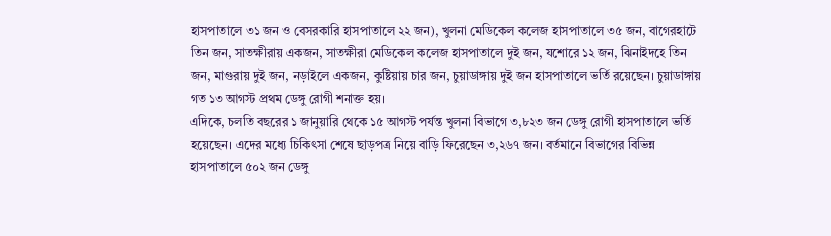হাসপাতালে ৩১ জন ও বেসরকারি হাসপাতালে ২২ জন), খুলনা মেডিকেল কলেজ হাসপাতালে ৩৫ জন, বাগেরহাটে তিন জন, সাতক্ষীরায় একজন, সাতক্ষীরা মেডিকেল কলেজ হাসপাতালে দুই জন, যশোরে ১২ জন, ঝিনাইদহে তিন জন, মাগুরায় দুই জন, নড়াইলে একজন, কুষ্টিয়ায় চার জন, চুয়াডাঙ্গায় দুই জন হাসপাতালে ভর্তি রয়েছেন। চুয়াডাঙ্গায় গত ১৩ আগস্ট প্রথম ডেঙ্গু রোগী শনাক্ত হয়।
এদিকে, চলতি বছরের ১ জানুয়ারি থেকে ১৫ আগস্ট পর্যন্ত খুলনা বিভাগে ৩,৮২৩ জন ডেঙ্গু রোগী হাসপাতালে ভর্তি হয়েছেন। এদের মধ্যে চিকিৎসা শেষে ছাড়পত্র নিয়ে বাড়ি ফিরেছেন ৩,২৬৭ জন। বর্তমানে বিভাগের বিভিন্ন হাসপাতালে ৫০২ জন ডেঙ্গু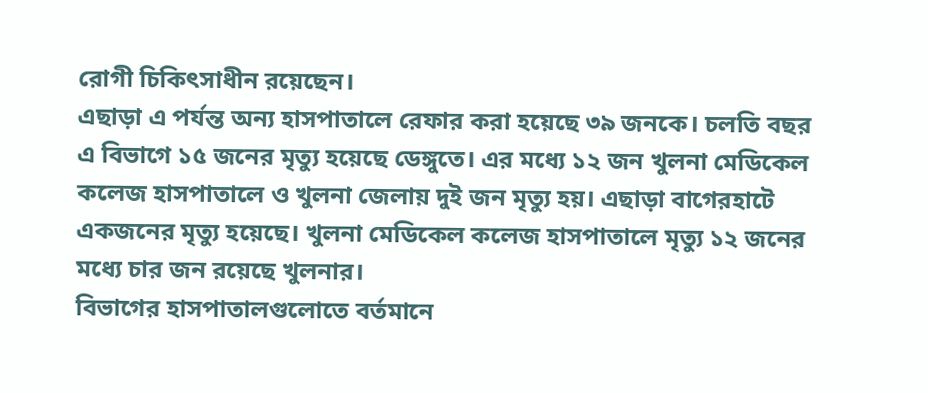রোগী চিকিৎসাধীন রয়েছেন।
এছাড়া এ পর্যন্ত অন্য হাসপাতালে রেফার করা হয়েছে ৩৯ জনকে। চলতি বছর এ বিভাগে ১৫ জনের মৃত্যু হয়েছে ডেঙ্গুতে। এর মধ্যে ১২ জন খুলনা মেডিকেল কলেজ হাসপাতালে ও খুলনা জেলায় দুই জন মৃত্যু হয়। এছাড়া বাগেরহাটে একজনের মৃত্যু হয়েছে। খুলনা মেডিকেল কলেজ হাসপাতালে মৃত্যু ১২ জনের মধ্যে চার জন রয়েছে খুলনার।
বিভাগের হাসপাতালগুলোতে বর্তমানে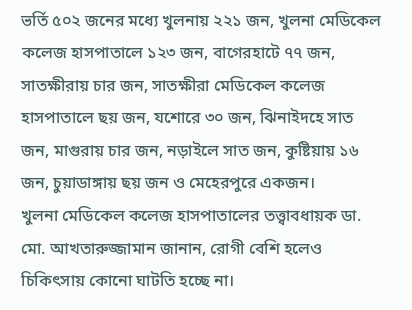ভর্তি ৫০২ জনের মধ্যে খুলনায় ২২১ জন, খুলনা মেডিকেল কলেজ হাসপাতালে ১২৩ জন, বাগেরহাটে ৭৭ জন, সাতক্ষীরায় চার জন, সাতক্ষীরা মেডিকেল কলেজ হাসপাতালে ছয় জন, যশোরে ৩০ জন, ঝিনাইদহে সাত জন, মাগুরায় চার জন, নড়াইলে সাত জন, কুষ্টিয়ায় ১৬ জন, চুয়াডাঙ্গায় ছয় জন ও মেহেরপুরে একজন।
খুলনা মেডিকেল কলেজ হাসপাতালের তত্ত্বাবধায়ক ডা. মো. আখতারুজ্জামান জানান, রোগী বেশি হলেও চিকিৎসায় কোনো ঘাটতি হচ্ছে না।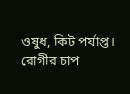ওষুধ, কিট পর্যাপ্ত। রোগীর চাপ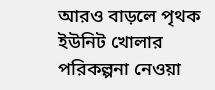আরও বাড়লে পৃথক ইউনিট খোলার পরিকল্পনা নেওয়া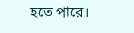হতে পারে।